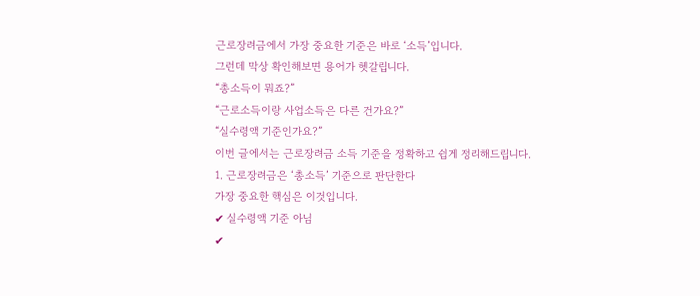근로장려금에서 가장 중요한 기준은 바로 ‘소득’입니다.
그런데 막상 확인해보면 용어가 헷갈립니다.
“총소득이 뭐죠?”
“근로소득이랑 사업소득은 다른 건가요?”
“실수령액 기준인가요?”
이번 글에서는 근로장려금 소득 기준을 정확하고 쉽게 정리해드립니다.
1. 근로장려금은 ‘총소득’ 기준으로 판단한다
가장 중요한 핵심은 이것입니다.
✔ 실수령액 기준 아님
✔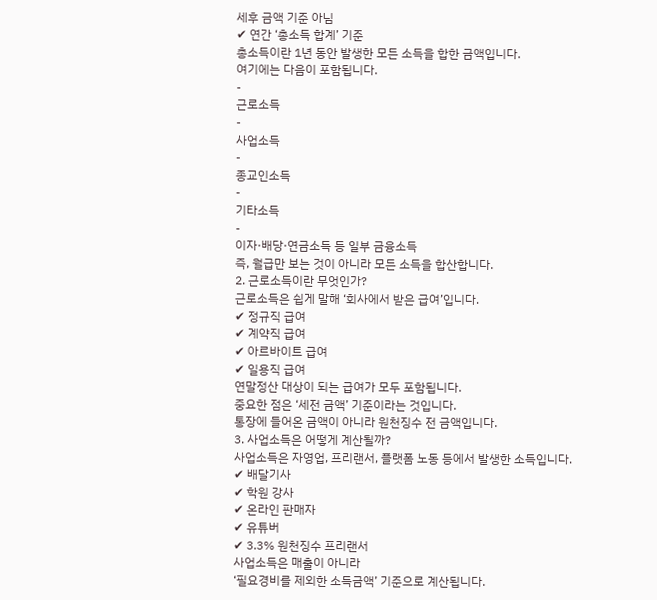세후 금액 기준 아님
✔ 연간 ‘총소득 합계’ 기준
총소득이란 1년 동안 발생한 모든 소득을 합한 금액입니다.
여기에는 다음이 포함됩니다.
-
근로소득
-
사업소득
-
종교인소득
-
기타소득
-
이자·배당·연금소득 등 일부 금융소득
즉, 월급만 보는 것이 아니라 모든 소득을 합산합니다.
2. 근로소득이란 무엇인가?
근로소득은 쉽게 말해 ‘회사에서 받은 급여’입니다.
✔ 정규직 급여
✔ 계약직 급여
✔ 아르바이트 급여
✔ 일용직 급여
연말정산 대상이 되는 급여가 모두 포함됩니다.
중요한 점은 ‘세전 금액’ 기준이라는 것입니다.
통장에 들어온 금액이 아니라 원천징수 전 금액입니다.
3. 사업소득은 어떻게 계산될까?
사업소득은 자영업, 프리랜서, 플랫폼 노동 등에서 발생한 소득입니다.
✔ 배달기사
✔ 학원 강사
✔ 온라인 판매자
✔ 유튜버
✔ 3.3% 원천징수 프리랜서
사업소득은 매출이 아니라
‘필요경비를 제외한 소득금액’ 기준으로 계산됩니다.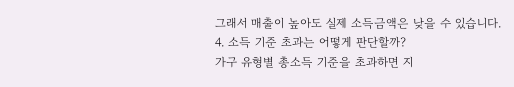그래서 매출이 높아도 실제 소득금액은 낮을 수 있습니다.
4. 소득 기준 초과는 어떻게 판단할까?
가구 유형별 총소득 기준을 초과하면 지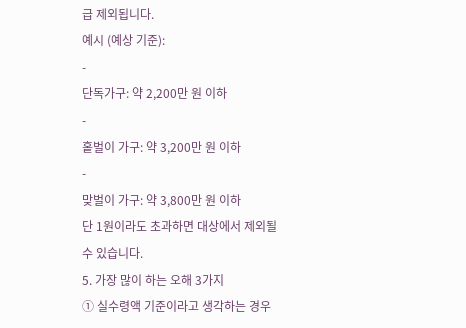급 제외됩니다.
예시 (예상 기준):
-
단독가구: 약 2,200만 원 이하
-
홑벌이 가구: 약 3,200만 원 이하
-
맞벌이 가구: 약 3,800만 원 이하
단 1원이라도 초과하면 대상에서 제외될 수 있습니다.
5. 가장 많이 하는 오해 3가지
① 실수령액 기준이라고 생각하는 경우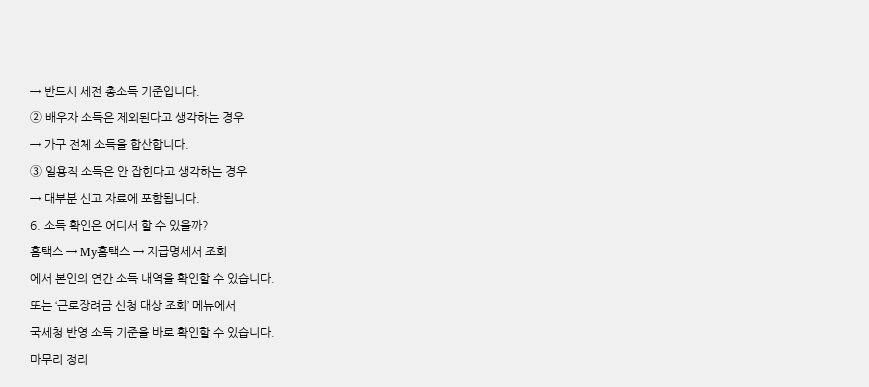→ 반드시 세전 총소득 기준입니다.
② 배우자 소득은 제외된다고 생각하는 경우
→ 가구 전체 소득을 합산합니다.
③ 일용직 소득은 안 잡힌다고 생각하는 경우
→ 대부분 신고 자료에 포함됩니다.
6. 소득 확인은 어디서 할 수 있을까?
홈택스 → My홈택스 → 지급명세서 조회
에서 본인의 연간 소득 내역을 확인할 수 있습니다.
또는 ‘근로장려금 신청 대상 조회’ 메뉴에서
국세청 반영 소득 기준을 바로 확인할 수 있습니다.
마무리 정리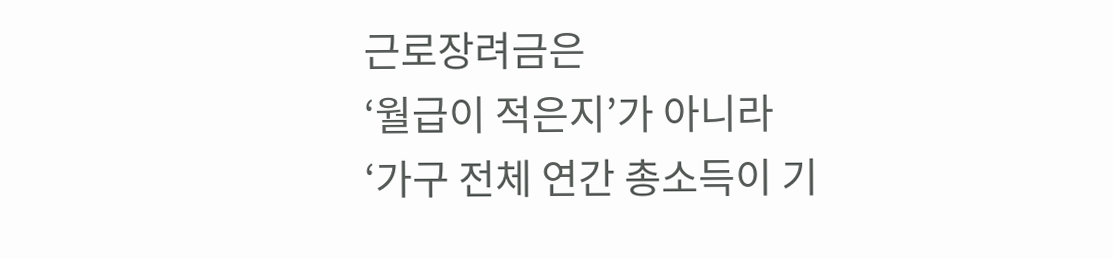근로장려금은
‘월급이 적은지’가 아니라
‘가구 전체 연간 총소득이 기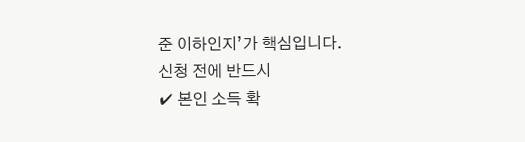준 이하인지’가 핵심입니다.
신청 전에 반드시
✔ 본인 소득 확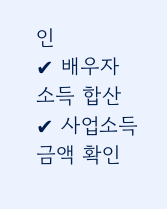인
✔ 배우자 소득 합산
✔ 사업소득 금액 확인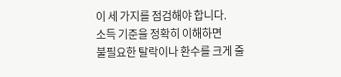이 세 가지를 점검해야 합니다.
소득 기준을 정확히 이해하면
불필요한 탈락이나 환수를 크게 줄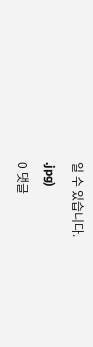일 수 있습니다.
.jpg)
0 댓글